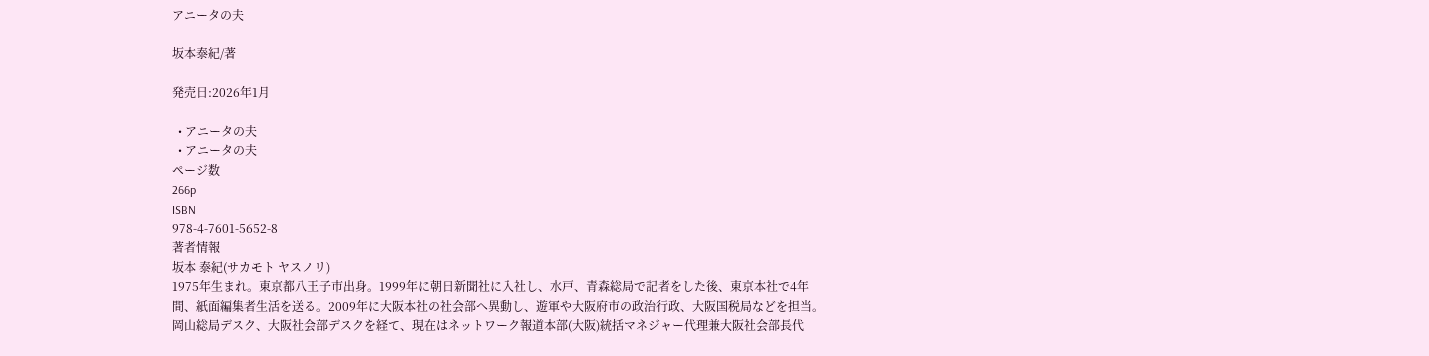アニータの夫

坂本泰紀/著

発売日:2026年1月

  • アニータの夫
  • アニータの夫
ページ数
266p
ISBN
978-4-7601-5652-8
著者情報
坂本 泰紀(サカモト ヤスノリ)
1975年生まれ。東京都八王子市出身。1999年に朝日新聞社に入社し、水戸、青森総局で記者をした後、東京本社で4年間、紙面編集者生活を送る。2009年に大阪本社の社会部へ異動し、遊軍や大阪府市の政治行政、大阪国税局などを担当。岡山総局デスク、大阪社会部デスクを経て、現在はネットワーク報道本部(大阪)統括マネジャー代理兼大阪社会部長代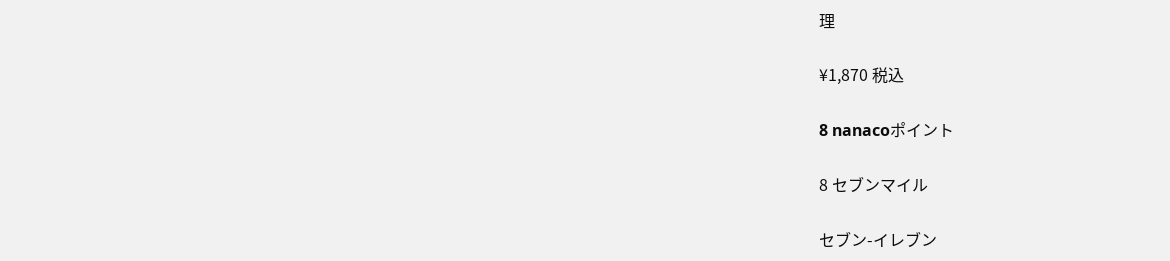理

¥1,870 税込

8 nanacoポイント

8 セブンマイル

セブン-イレブン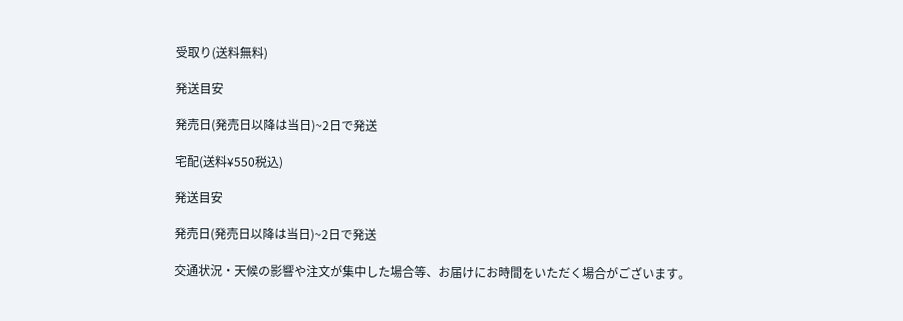受取り(送料無料)

発送目安

発売日(発売日以降は当日)~2日で発送

宅配(送料¥550税込)

発送目安

発売日(発売日以降は当日)~2日で発送

交通状況・天候の影響や注文が集中した場合等、お届けにお時間をいただく場合がございます。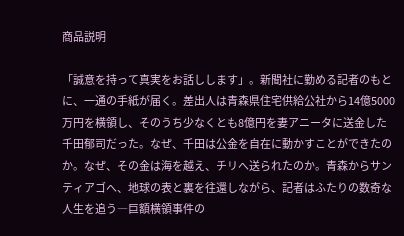商品説明

「誠意を持って真実をお話しします」。新聞社に勤める記者のもとに、一通の手紙が届く。差出人は青森県住宅供給公社から14億5000万円を横領し、そのうち少なくとも8億円を妻アニータに送金した千田郁司だった。なぜ、千田は公金を自在に動かすことができたのか。なぜ、その金は海を越え、チリへ送られたのか。青森からサンティアゴへ、地球の表と裏を往還しながら、記者はふたりの数奇な人生を追う―巨額横領事件の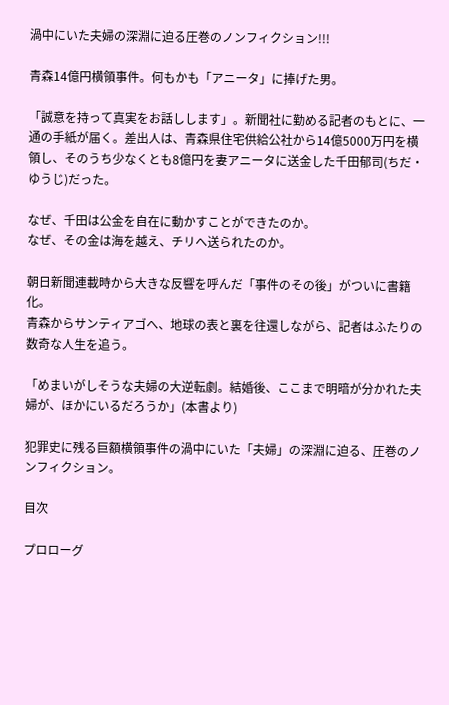渦中にいた夫婦の深淵に迫る圧巻のノンフィクション!!!

青森14億円横領事件。何もかも「アニータ」に捧げた男。

「誠意を持って真実をお話しします」。新聞社に勤める記者のもとに、一通の手紙が届く。差出人は、青森県住宅供給公社から14億5000万円を横領し、そのうち少なくとも8億円を妻アニータに送金した千田郁司(ちだ・ゆうじ)だった。

なぜ、千田は公金を自在に動かすことができたのか。
なぜ、その金は海を越え、チリへ送られたのか。

朝日新聞連載時から大きな反響を呼んだ「事件のその後」がついに書籍化。
青森からサンティアゴへ、地球の表と裏を往還しながら、記者はふたりの数奇な人生を追う。

「めまいがしそうな夫婦の大逆転劇。結婚後、ここまで明暗が分かれた夫婦が、ほかにいるだろうか」(本書より)

犯罪史に残る巨額横領事件の渦中にいた「夫婦」の深淵に迫る、圧巻のノンフィクション。

目次

プロローグ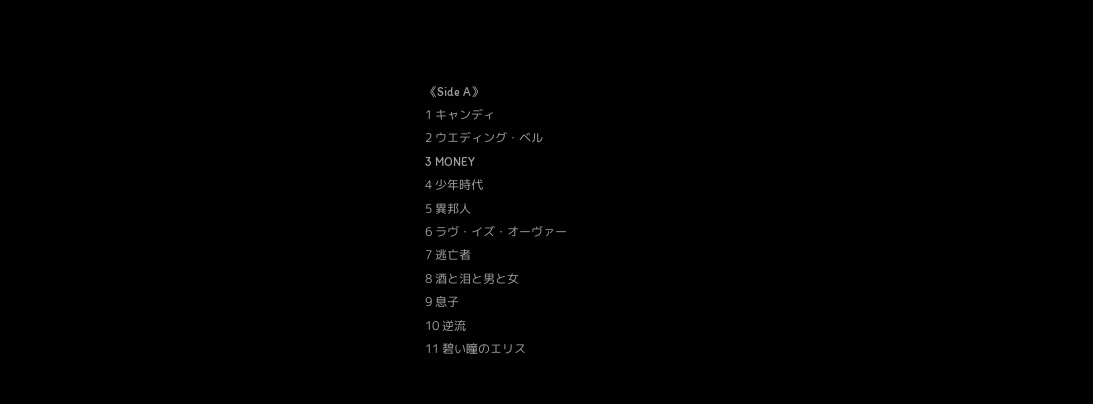《Side A》
1 キャンディ
2 ウエディング・ベル
3 MONEY
4 少年時代
5 異邦人
6 ラヴ・イズ・オーヴァー
7 逃亡者
8 酒と泪と男と女
9 息子
10 逆流
11 碧い瞳のエリス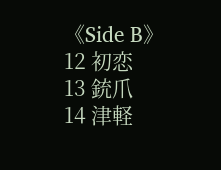《Side B》
12 初恋
13 銃爪
14 津軽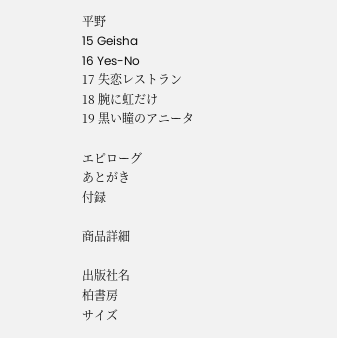平野
15 Geisha
16 Yes-No
17 失恋レストラン
18 腕に虹だけ
19 黒い瞳のアニータ

エピローグ
あとがき
付録

商品詳細

出版社名
柏書房
サイズ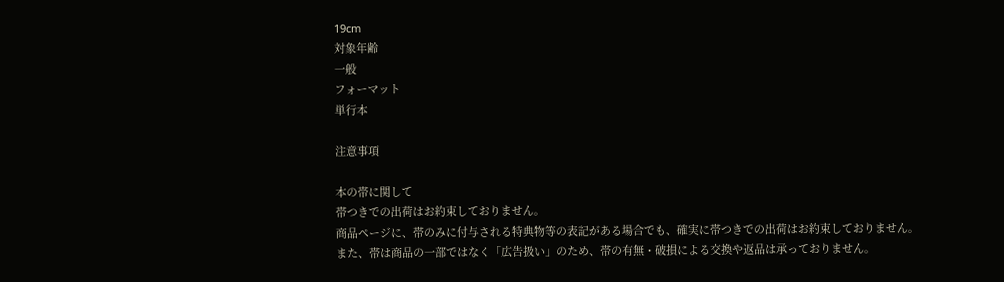19cm
対象年齢
一般
フォーマット
単行本

注意事項

本の帯に関して
帯つきでの出荷はお約束しておりません。
商品ページに、帯のみに付与される特典物等の表記がある場合でも、確実に帯つきでの出荷はお約束しておりません。
また、帯は商品の一部ではなく「広告扱い」のため、帯の有無・破損による交換や返品は承っておりません。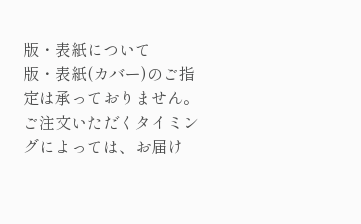版・表紙について
版・表紙(カバー)のご指定は承っておりません。ご注文いただくタイミングによっては、お届け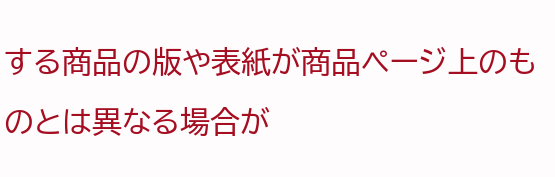する商品の版や表紙が商品ページ上のものとは異なる場合が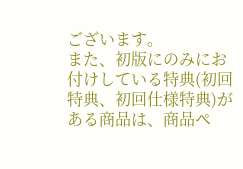ございます。
また、初版にのみにお付けしている特典(初回特典、初回仕様特典)がある商品は、商品ペ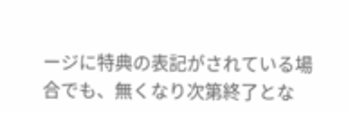ージに特典の表記がされている場合でも、無くなり次第終了とな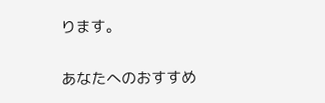ります。

あなたへのおすすめ